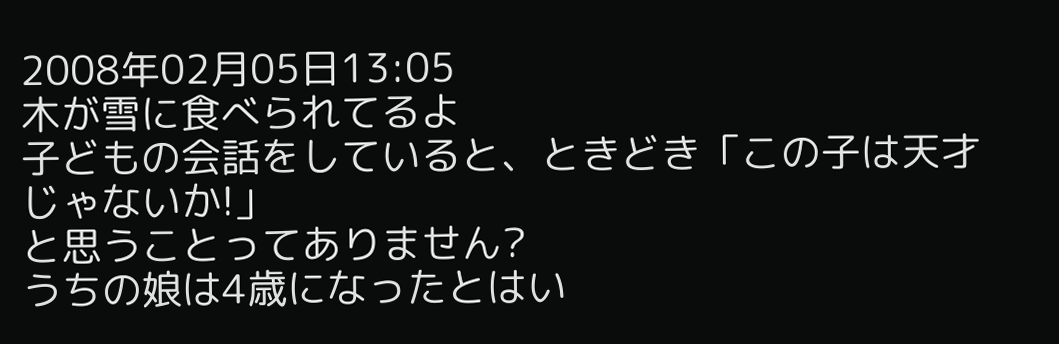2008年02月05日13:05
木が雪に食べられてるよ
子どもの会話をしていると、ときどき「この子は天才じゃないか!」
と思うことってありません?
うちの娘は4歳になったとはい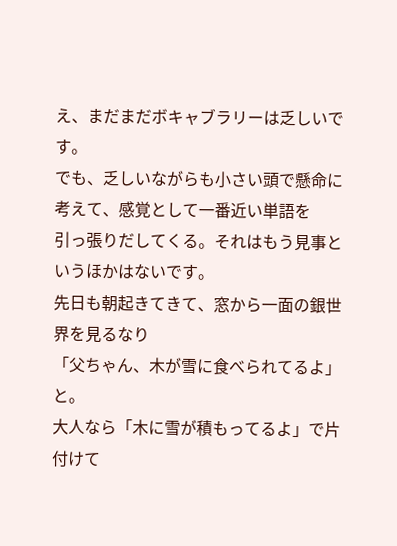え、まだまだボキャブラリーは乏しいです。
でも、乏しいながらも小さい頭で懸命に考えて、感覚として一番近い単語を
引っ張りだしてくる。それはもう見事というほかはないです。
先日も朝起きてきて、窓から一面の銀世界を見るなり
「父ちゃん、木が雪に食べられてるよ」
と。
大人なら「木に雪が積もってるよ」で片付けて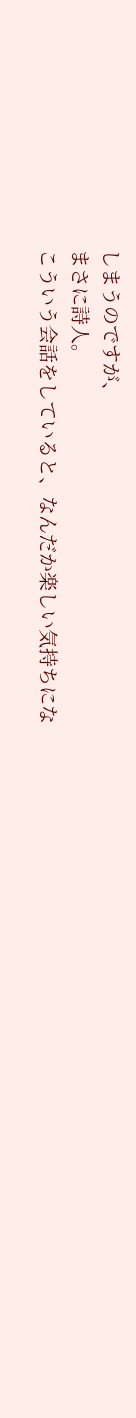しまうのですが、
まさに詩人。
こういう会話をしていると、なんだか楽しい気持ちにな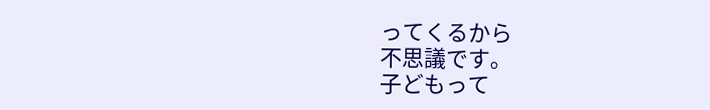ってくるから
不思議です。
子どもって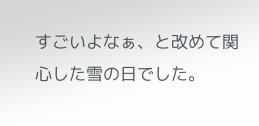すごいよなぁ、と改めて関心した雪の日でした。